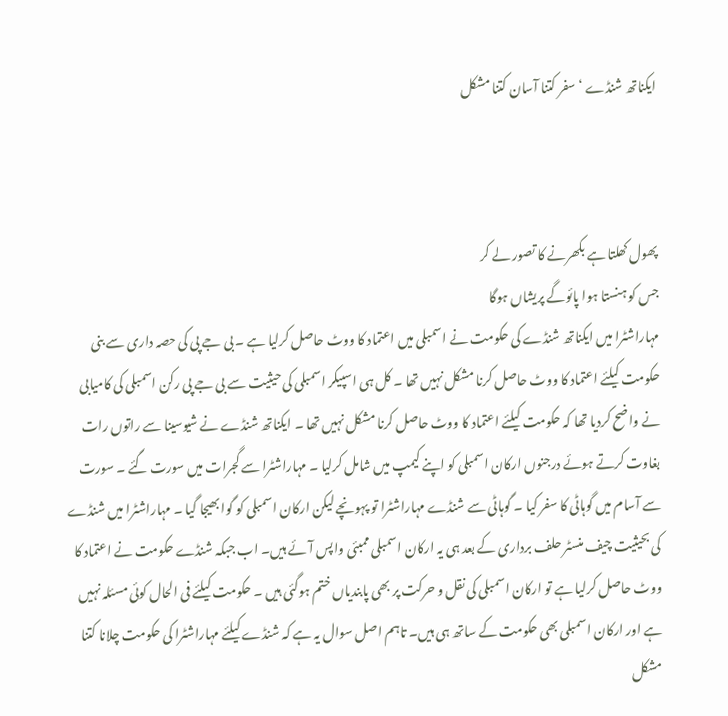ایکناتھ شنڈے ‘ سفر کتنا آسان کتنا مشکل



پھول کھلتا ہے بکھرنے کا تصور لے کر
جس کو ہنستا ہوا پائوگے پریشاں ہوگا
مہاراشٹرا میں ایکناتھ شنڈے کی حکومت نے اسمبلی میں اعتماد کا ووٹ حاصل کرلیا ہے ۔ بی جے پی کی حصہ داری سے بنی حکومت کیلئے اعتماد کا ووٹ حاصل کرنا مشکل نہیں تھا ۔ کل ہی اسپیکر اسمبلی کی حیثیت سے بی جے پی رکن اسمبلی کی کامیابی نے واضح کردیا تھا کہ حکومت کیلئے اعتماد کا ووٹ حاصل کرنا مشکل نہیں تھا ۔ ایکناتھ شنڈے نے شیوسینا سے راتوں رات بغاوت کرتے ہوئے درجنوں ارکان اسمبلی کو اپنے کیمپ میں شامل کرلیا ۔ مہاراشٹرا سے گجرات میں سورت گئے ۔ سورت سے آسام میں گوہاٹی کا سفر کیا ۔ گوہاٹی سے شنڈے مہاراشٹرا تو پہونچے لیکن ارکان اسمبلی کو گوا بھیجا گیا ۔ مہاراشٹرا میں شنڈے کی بحیثیت چیف منسٹر حلف برداری کے بعد ہی یہ ارکان اسمبلی ممبئی واپس آئے ہیں۔ اب جبکہ شنڈے حکومت نے اعتماد کا ووٹ حاصل کرلیا ہے تو ارکان اسمبلی کی نقل و حرکت پر بھی پابندیاں ختم ہوگئی ہیں ۔ حکومت کیلئے فی الحال کوئی مسئلہ نہیں ہے اور ارکان اسمبلی بھی حکومت کے ساتھ ہی ہیں۔ تاہم اصل سوال یہ ہے کہ شنڈے کیلئے مہاراشٹرا کی حکومت چلانا کتنا مشکل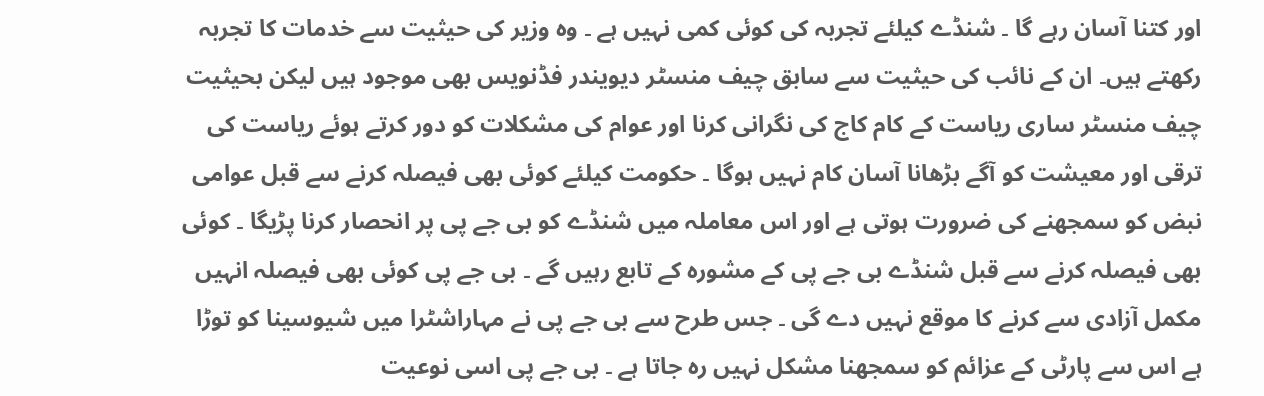اور کتنا آسان رہے گا ۔ شنڈے کیلئے تجربہ کی کوئی کمی نہیں ہے ۔ وہ وزیر کی حیثیت سے خدمات کا تجربہ رکھتے ہیں۔ ان کے نائب کی حیثیت سے سابق چیف منسٹر دیویندر فڈنویس بھی موجود ہیں لیکن بحیثیت چیف منسٹر ساری ریاست کے کام کاج کی نگرانی کرنا اور عوام کی مشکلات کو دور کرتے ہوئے ریاست کی ترقی اور معیشت کو آگے بڑھانا آسان کام نہیں ہوگا ۔ حکومت کیلئے کوئی بھی فیصلہ کرنے سے قبل عوامی نبض کو سمجھنے کی ضرورت ہوتی ہے اور اس معاملہ میں شنڈے کو بی جے پی پر انحصار کرنا پڑیگا ۔ کوئی بھی فیصلہ کرنے سے قبل شنڈے بی جے پی کے مشورہ کے تابع رہیں گے ۔ بی جے پی کوئی بھی فیصلہ انہیں مکمل آزادی سے کرنے کا موقع نہیں دے گی ۔ جس طرح سے بی جے پی نے مہاراشٹرا میں شیوسینا کو توڑا ہے اس سے پارٹی کے عزائم کو سمجھنا مشکل نہیں رہ جاتا ہے ۔ بی جے پی اسی نوعیت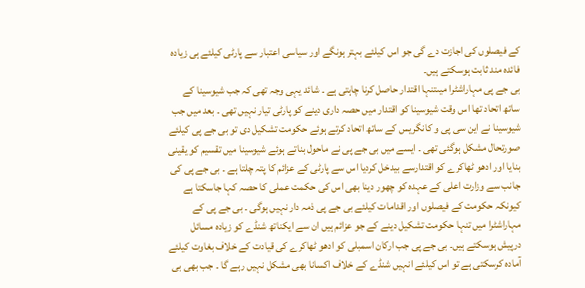کے فیصلوں کی اجازت دے گی جو اس کیلئے بہتر ہونگے اور سیاسی اعتبار سے پارٹی کیلئے ہی زیادہ فائدہ مند ثابت ہوسکتے ہیں۔
بی جے پی مہاراشٹرا میںتنہا اقتدار حاصل کرنا چاہتی ہے ۔ شائد یہی وجہ تھی کہ جب شیوسینا کے ساتھ اتحاد تھا اس وقت شیوسینا کو اقتدار میں حصہ داری دینے کو پارٹی تیار نہیں تھی ۔ بعد میں جب شیوسینا نے این سی پی و کانگریس کے ساتھ اتحاد کرتے ہوئے حکومت تشکیل دی تو بی جے پی کیلئے صورتحال مشکل ہوگئی تھی ۔ ایسے میں بی جے پی نے ماحول بناتے ہوئے شیوسینا میں تقسیم کو یقینی بنایا اور ادھو ٹھاکرے کو اقتدارسے بیدخل کردیا اس سے پارٹی کے عزائم کا پتہ چلتا ہے ۔ بی جے پی کی جانب سے وزارت اعلی کے عہدہ کو چھور دینا بھی اس کی حکمت عملی کا حصہ کہا جاسکتا ہے کیونکہ حکومت کے فیصلوں اور اقدامات کیلئے بی جے پی ذمہ دار نہیں ہوگی ۔ بی جے پی کے مہاراشٹرا میں تنہا حکومت تشکیل دینے کے جو عزائم ہیں ان سے ایکناتھ شنڈے کو زیادہ مسائل درپیش ہوسکتے ہیں۔ بی جے پی جب ارکان اسمبلی کو ادھو ٹھاکرے کی قیادت کے خلاف بغاوت کیلئے آمادہ کرسکتی ہے تو اس کیلئے انہیں شنڈے کے خلاف اکسانا بھی مشکل نہیں رہے گا ۔ جب بھی بی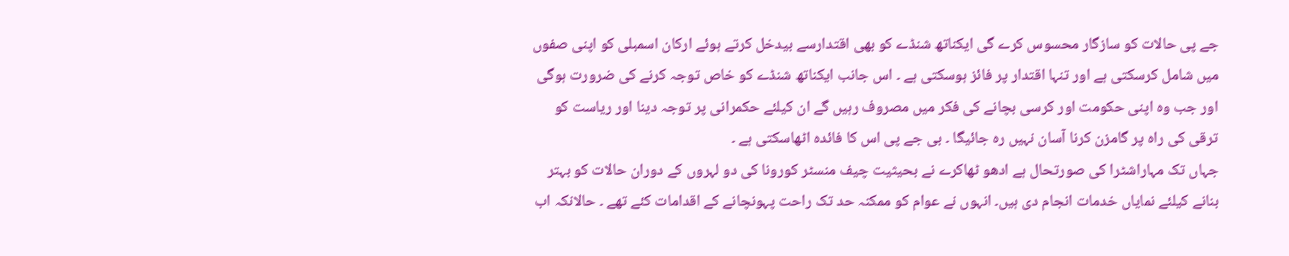جے پی حالات کو سازگار محسوس کرے گی ایکناتھ شنڈے کو بھی اقتدارسے بیدخل کرتے ہوئے ارکان اسمبلی کو اپنی صفوں میں شامل کرسکتی ہے اور تنہا اقتدار پر فائز ہوسکتی ہے ۔ اس جانب ایکناتھ شنڈے کو خاص توجہ کرنے کی ضرورت ہوگی اور جب وہ اپنی حکومت اور کرسی بچانے کی فکر میں مصروف رہیں گے ان کیلئے حکمرانی پر توجہ دینا اور ریاست کو ترقی کی راہ پر گامزن کرنا آسان نہیں رہ جائیگا ۔ بی جے پی اس کا فائدہ اٹھاسکتی ہے ۔
جہاں تک مہاراشٹرا کی صورتحال ہے ادھو ٹھاکرے نے بحیثیت چیف منسٹر کورونا کی دو لہروں کے دوران حالات کو بہتر بنانے کیلئے نمایاں خدمات انجام دی ہیں۔ انہوں نے عوام کو ممکنہ حد تک راحت پہونچانے کے اقدامات کئے تھے ۔ حالانکہ اب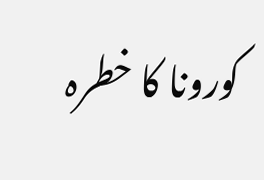کورونا کا خطرہ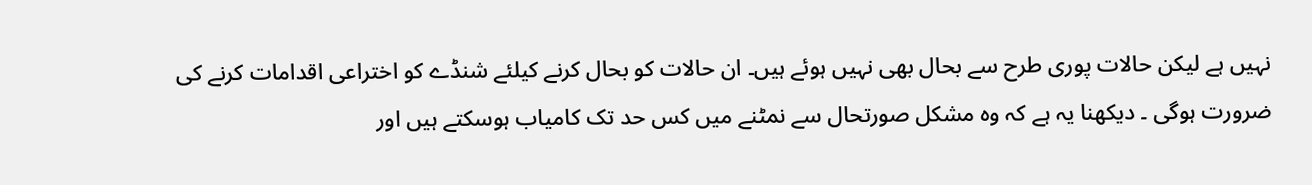نہیں ہے لیکن حالات پوری طرح سے بحال بھی نہیں ہوئے ہیں۔ ان حالات کو بحال کرنے کیلئے شنڈے کو اختراعی اقدامات کرنے کی ضرورت ہوگی ۔ دیکھنا یہ ہے کہ وہ مشکل صورتحال سے نمٹنے میں کس حد تک کامیاب ہوسکتے ہیں اور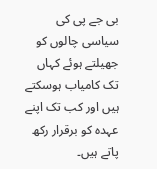بی جے پی کی سیاسی چالوں کو جھیلتے ہوئے کہاں تک کامیاب ہوسکتے ہیں اور کب تک اپنے عہدہ کو برقرار رکھ پاتے ہیں۔